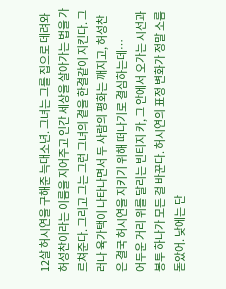12살 허시연을 구해준 늑대소년. 그녀는 그를 집으로 데려와 허성찬이라는 이름을 지어주고 인간 세상을 살아가는 법을 가르쳐준다. 그리고 그는 그런 그녀의 곁을 한결같이 지킨다. 그러나 육가택이 나타나면서 두 사람의 평화는 깨지고, 허성찬은 결국 허시연을 지키기 위해 떠나기로 결심하는데…
어두운 거리 위를 달리는 빈티지 카, 그 안에서 오가는 시선과 봉투 하나가 모든 걸 바꾼다. 허시연의 표정 변화가 정말 소름 돋았어. 낮에는 단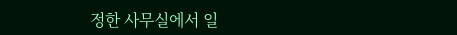정한 사무실에서 일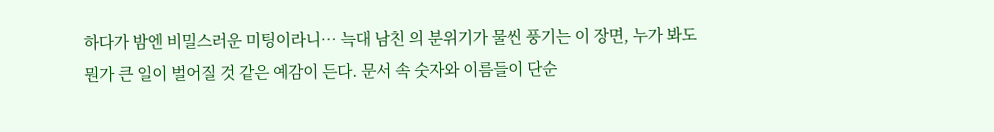하다가 밤엔 비밀스러운 미팅이라니… 늑대 남친 의 분위기가 물씬 풍기는 이 장면, 누가 봐도 뭔가 큰 일이 벌어질 것 같은 예감이 든다. 문서 속 숫자와 이름들이 단순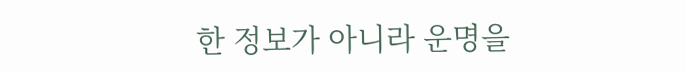한 정보가 아니라 운명을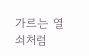가르는 열쇠처럼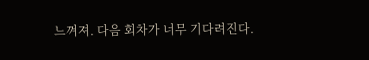느껴져. 다음 회차가 너무 기다려진다.